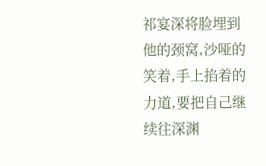祁宴深将脸埋到他的颈窝,沙哑的笑着,手上掐着的力道,要把自己继续往深渊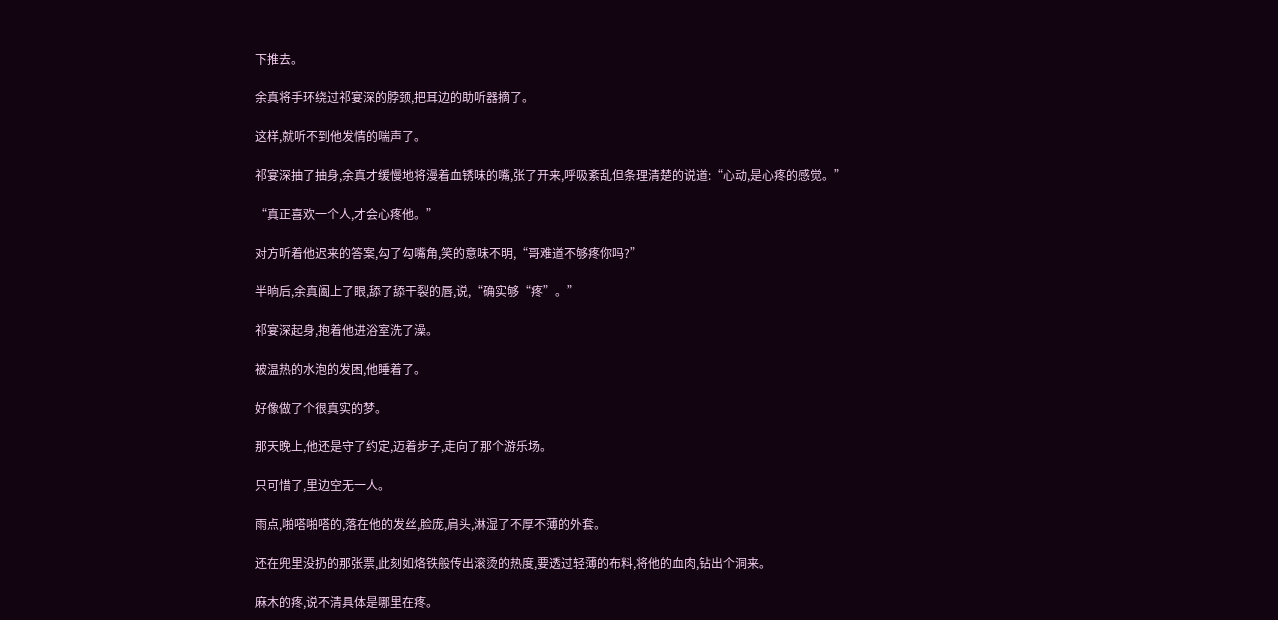下推去。

余真将手环绕过祁宴深的脖颈,把耳边的助听器摘了。

这样,就听不到他发情的喘声了。

祁宴深抽了抽身,余真才缓慢地将漫着血锈味的嘴,张了开来,呼吸紊乱但条理清楚的说道:“心动,是心疼的感觉。”

“真正喜欢一个人,才会心疼他。”

对方听着他迟来的答案,勾了勾嘴角,笑的意味不明,“哥难道不够疼你吗?”

半晌后,余真阖上了眼,舔了舔干裂的唇,说,“确实够“疼”。”

祁宴深起身,抱着他进浴室洗了澡。

被温热的水泡的发困,他睡着了。

好像做了个很真实的梦。

那天晚上,他还是守了约定,迈着步子,走向了那个游乐场。

只可惜了,里边空无一人。

雨点,啪嗒啪嗒的,落在他的发丝,脸庞,肩头,淋湿了不厚不薄的外套。

还在兜里没扔的那张票,此刻如烙铁般传出滚烫的热度,要透过轻薄的布料,将他的血肉,钻出个洞来。

麻木的疼,说不清具体是哪里在疼。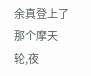余真登上了那个摩天轮,夜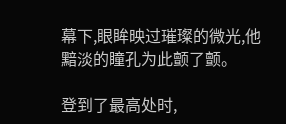幕下,眼眸映过璀璨的微光,他黯淡的瞳孔为此颤了颤。

登到了最高处时,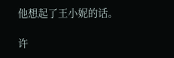他想起了王小妮的话。

许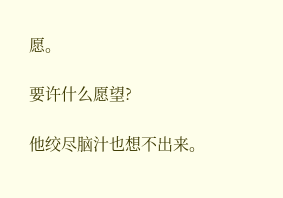愿。

要许什么愿望?

他绞尽脑汁也想不出来。